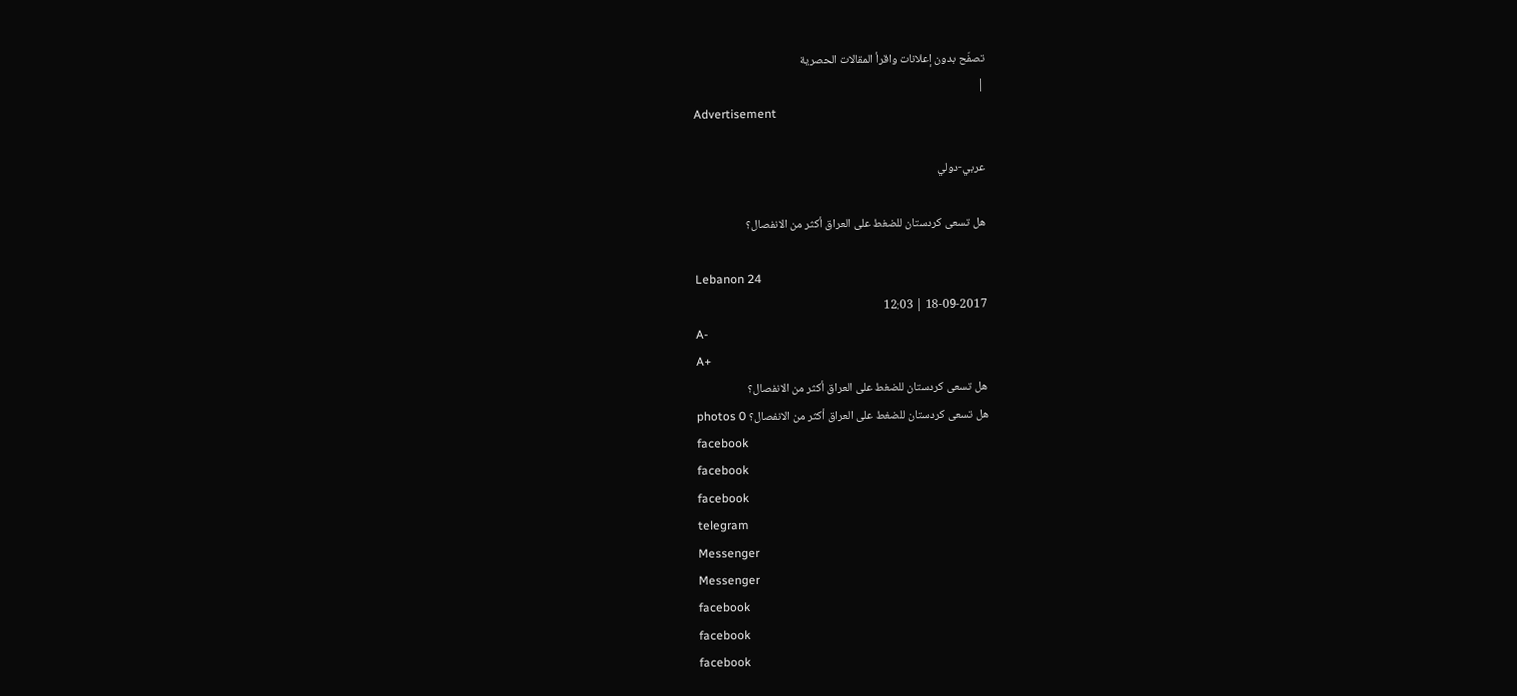تصفّح بدون إعلانات واقرأ المقالات الحصرية
|
Advertisement

عربي-دولي

هل تسعى كردستان للضغط على العراق أكثر من الانفصال؟

Lebanon 24
18-09-2017 | 12:03
A-
A+
هل تسعى كردستان للضغط على العراق أكثر من الانفصال؟
هل تسعى كردستان للضغط على العراق أكثر من الانفصال؟ photos 0
facebook
facebook
facebook
telegram
Messenger
Messenger
facebook
facebook
facebook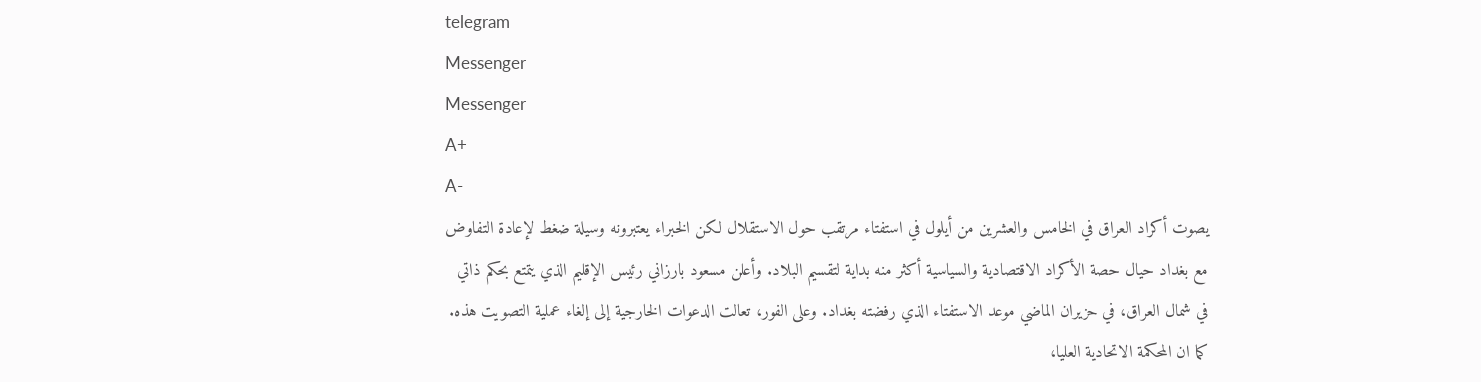telegram
Messenger
Messenger
A+
A-
يصوت أكراد العراق في الخامس والعشرين من أيلول في استفتاء مرتقب حول الاستقلال لكن الخبراء يعتبرونه وسيلة ضغط لإعادة التفاوض مع بغداد حيال حصة الأكراد الاقتصادية والسياسية أكثر منه بداية لتقسيم البلاد. وأعلن مسعود بارزاني رئيس الإقليم الذي يتمتع بحكم ذاتي في شمال العراق، في حزيران الماضي موعد الاستفتاء الذي رفضته بغداد. وعلى الفور، تعالت الدعوات الخارجية إلى إلغاء عملية التصويت هذه. كما ان المحكمة الاتحادية العليا،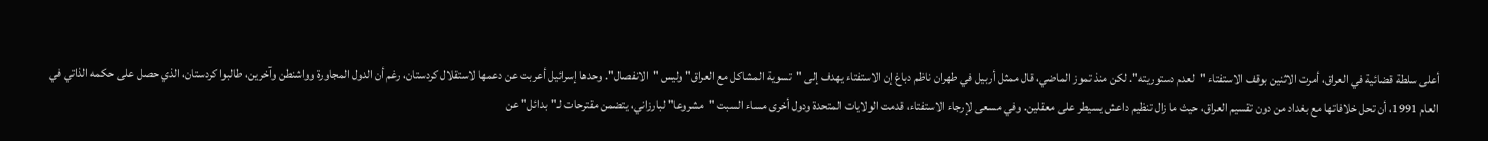أعلى سلطة قضائية في العراق، أمرت الاثنين بوقف الاستفتاء "لعدم دستوريته". لكن منذ تموز الماضي، قال ممثل أربيل في طهران ناظم دباغ إن الاستفتاء يهدف إلى "تسوية المشاكل مع العراق" وليس "الانفصال". وحدها إسرائيل أعربت عن دعمها لاستقلال كردستان، رغم أن الدول المجاورة وواشنطن وآخرين، طالبوا كردستان، الذي حصل على حكمه الذاتي في العام 1991، أن تحل خلافاتها مع بغداد من دون تقسيم العراق، حيث ما زال تنظيم داعش يسيطر على معقلين. وفي مسعى لإرجاء الاستفتاء، قدمت الولايات المتحدة ودول أخرى مساء السبت "مشروعا" لبارزاني، يتضمن مقترحات لـ"بدائل" عن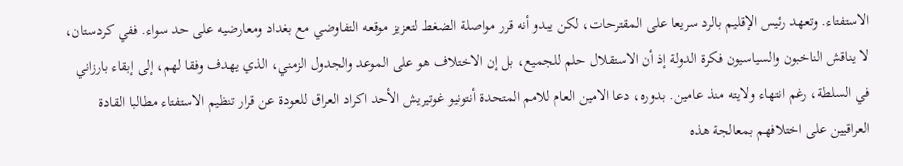الاستفتاء. وتعهد رئيس الإقليم بالرد سريعا على المقترحات، لكن يبدو أنه قرر مواصلة الضغط لتعزيز موقعه التفاوضي مع بغداد ومعارضيه على حد سواء. ففي كردستان، لا يناقش الناخبون والسياسيون فكرة الدولة إذ أن الاستقلال حلم للجميع، بل إن الاختلاف هو على الموعد والجدول الزمني، الذي يهدف وفقا لهم، إلى إبقاء بارزاني في السلطة، رغم انتهاء ولايته منذ عامين. بدوره، دعا الامين العام للامم المتحدة أنتونيو غوتيريش الأحد اكراد العراق للعودة عن قرار تنظيم الاستفتاء مطالبا القادة العراقيين على اختلافهم بمعالجة هذه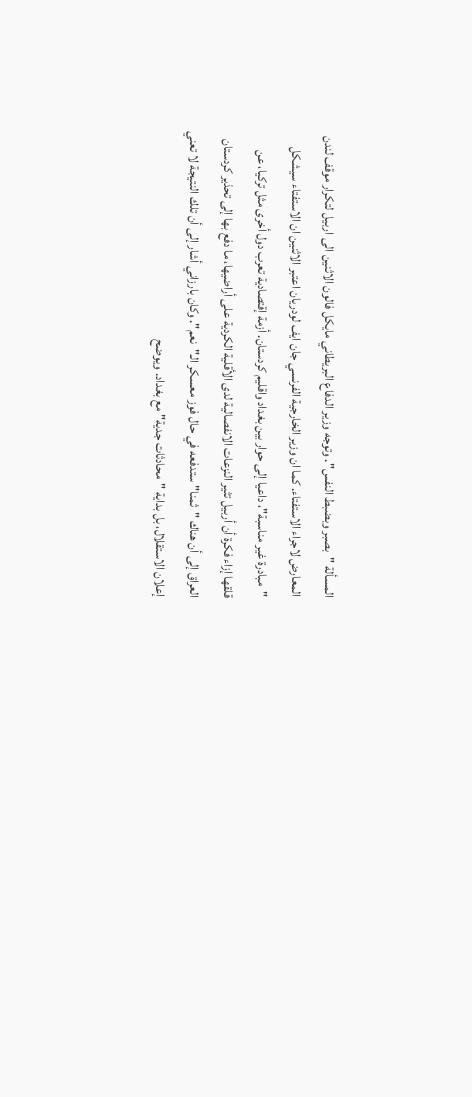المسألة "بصبر وبضبط النفس". وتوجه وزير الدفاع البريطاني مايكل فالون الاثنين الى اربيل لتكرار موقف لندن المعارض لاجراء الاستفتاء. كما ان وزير الخارجية الفرنسي جان ايف لودريان اعتبر الاثنين ان الاستفتاء سيشكل "مبادرة غير مناسبة"، داعيا إلى حوار بين بغداد واقليم كردستان. أزمة إقتصادية تعرب دول أخرى مثل تركيا، عن قلقها إزاء فكرة أن أربيل تثير النزعات الانفصالية لدى الأقلية الكردية على أراضيها، ما دفع بها إلى تحذير كردستان العراق إلى أن هناك "ثمنا" ستدفعه في حال فوز معسكر الـ"نعم". وكان بارزاني أشار إلى أن تلك النتيجة لا تعني إعلان الاستقلال، بل بداية "محادثات جدية" مع بغداد. ويوضح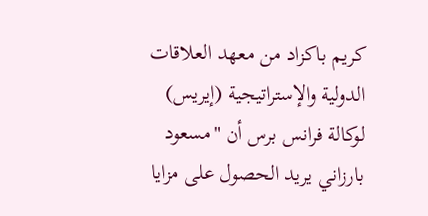كريم باكزاد من معهد العلاقات الدولية والإستراتيجية (إيريس) لوكالة فرانس برس أن "مسعود بارزاني يريد الحصول على مزايا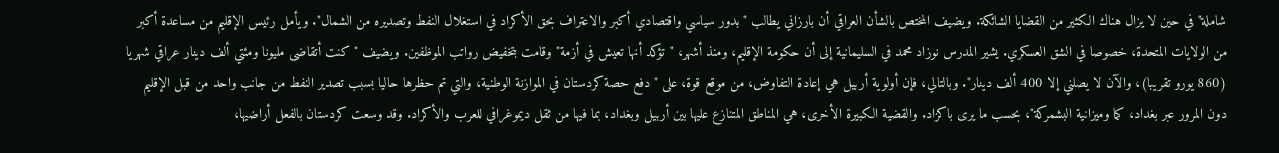شاملة" في حين لا يزال هناك الكثير من القضايا الشائكة. ويضيف المختص بالشأن العراقي أن بارزاني يطالب "بدور سياسي واقتصادي أكبر والاعتراف بحق الأكراد في استغلال النفط وتصديره من الشمال". ويأمل رئيس الإقليم من مساعدة أكبر من الولايات المتحدة، خصوصا في الشق العسكري. يشير المدرس نوزاد محمد في السليمانية إلى أن حكومة الإقليم، ومنذ أشهر، "تؤكد أنها تعيش في أزمة" وقامت بتخفيض رواتب الموظفين. ويضيف "كنت أتقاضى مليونا ومئتي ألف دينار عراقي شهريا (860 يورو تقريبا)، والآن لا يصلني إلا 400 ألف دينار". وبالتالي، فإن أولوية أربيل هي إعادة التفاوض، من موقع قوة، على "دفع حصة كردستان في الموازنة الوطنية، والتي تم حظرها حاليا بسبب تصدير النفط من جانب واحد من قبل الإقليم دون المرور عبر بغداد، كما وميزانية البشمركة"، بحسب ما يرى باكزاد. والقضية الكبيرة الأخرى، هي المناطق المتنازع عليها بين أربيل وبغداد، بما فيها من ثقل ديموغرافي للعرب والأكراد. وقد وسعت كردستان بالفعل أراضيها،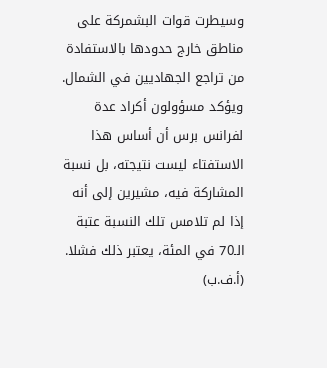وسيطرت قوات البشمركة على مناطق خارج حدودها بالاستفادة من تراجع الجهاديين في الشمال. ويؤكد مسؤولون أكراد عدة لفرانس برس أن أساس هذا الاستفتاء ليست نتيجته، بل نسبة المشاركة فيه، مشيرين إلى أنه إذا لم تلامس تلك النسبة عتبة الـ70 في المئة، يعتبر ذلك فشلا. (أ.ف.ب)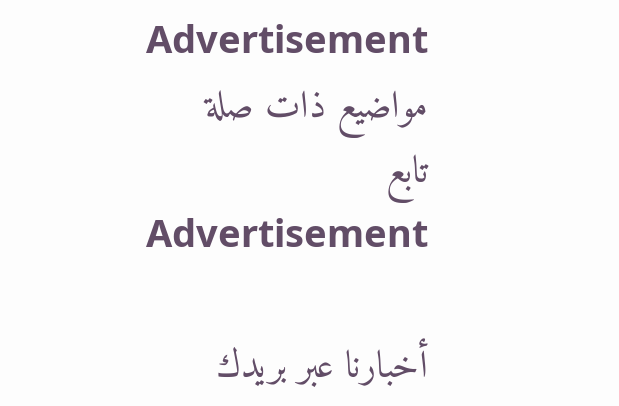Advertisement
مواضيع ذات صلة
تابع
Advertisement

أخبارنا عبر بريدك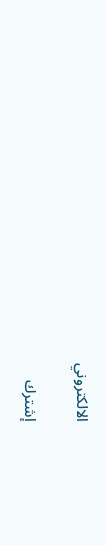الالكتروني

إشترك